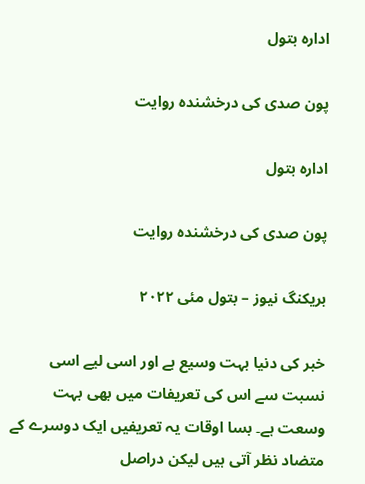ادارہ بتول

پون صدی کی درخشندہ روایت

ادارہ بتول

پون صدی کی درخشندہ روایت

بریکنگ نیوز – بتول مئی ۲۰۲۲

خبر کی دنیا بہت وسیع ہے اور اسی لیے اسی نسبت سے اس کی تعریفات میں بھی بہت وسعت ہے۔ بسا اوقات یہ تعریفیں ایک دوسرے کے متضاد نظر آتی ہیں لیکن دراصل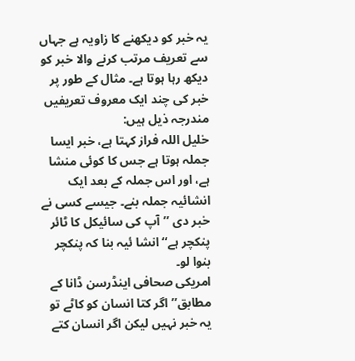یہ خبر کو دیکھنے کا زاویہ ہے جہاں سے تعریف مرتب کرنے والا خبر کو دیکھ رہا ہوتا ہے۔ مثال کے طور پر خبر کی چند ایک معروف تعریفیں مندرجہ ذیل ہیں:
خلیل اللہ فراز کہتا ہے، خبر ایسا جملہ ہوتا ہے جس کا کوئی منشا ہے، اور اس جملہ کے بعد ایک انشائیہ جملہ بنے۔ جیسے کسی نے خبر دی ’’آپ کی سائیکل کا ٹائر پنکچر ہے‘‘انشا ئیہ بنا کہ پنکچر بنوا لو۔
امریکی صحافی اینڈرسن ڈانا کے مطابق’’اگر کتا انسان کو کاٹے تو یہ خبر نہیں لیکن اگر انسان کتے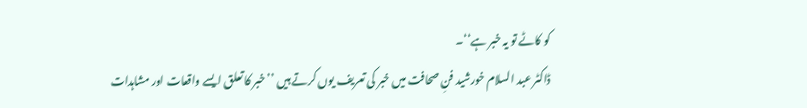کو کاٹے تو یہ خبر ہے‘‘۔
ڈاکٹر عبد السلام خورشید فنِ صحافت میں خبر کی تعریف یوں کرتے ہیں ’’خبر کا تعلق ایسے واقعات اور مشاہدات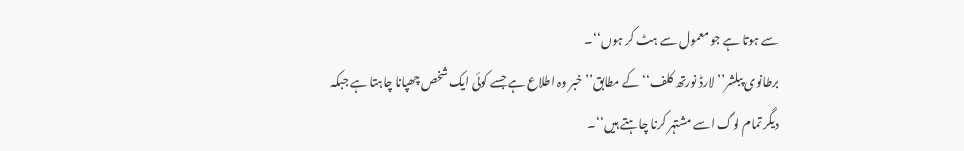سے ہوتا ہے جو معمول سے ہٹ کر ہوں‘‘۔
برطانوی پبلشر’’لارڈ نورتھ کلف‘‘ کے مطابق’’خبر وہ اطلاع ہے جسے کوئی ایک شخص چھپانا چاہتا ہے جبکہ دیگر تمام لوگ اسے مشتہر کرنا چاہتے ہیں‘‘۔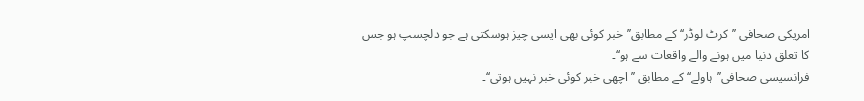امریکی صحافی ’’کرٹ لوڈر‘‘ کے مطابق’’خبر کوئی بھی ایسی چیز ہوسکتی ہے جو دلچسپ ہو جس کا تعلق دنیا میں ہونے والے واقعات سے ہو‘‘۔
فرانسیسی صحافی’’ہاولے‘‘ کے مطابق ’’اچھی خبر کوئی خبر نہیں ہوتی‘‘۔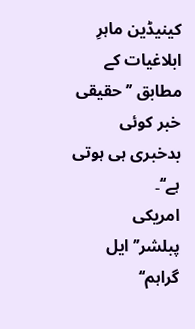کینیڈین ماہرِ ابلاغیات کے مطابق ’’حقیقی خبر کوئی بدخبری ہی ہوتی ہے‘‘۔
امریکی پبلشر’’ایل گراہم‘‘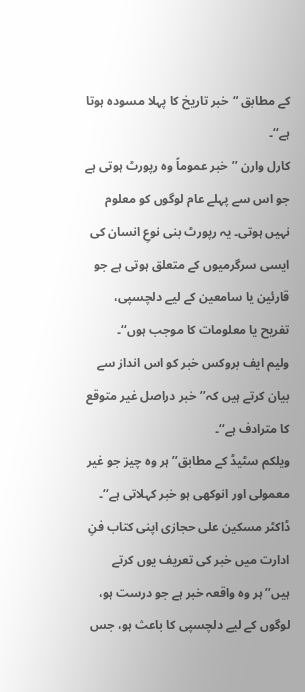کے مطابق “خبر تاریخ کا پہلا مسودہ ہوتا ہے‘‘۔
کارل وارن ’’خبر عموماً وہ رپورٹ ہوتی ہے جو اس سے پہلے عام لوگوں کو معلوم نہیں ہوتی۔ یہ رپورٹ بنی نوعِ انسان کی ایسی سرگرمیوں کے متعلق ہوتی ہے جو قارئین یا سامعین کے لیے دلچسپی، تفریح یا معلومات کا موجب ہوں‘‘۔
ولیم ایف بروکس خبر کو اس انداز سے بیان کرتے ہیں کہ’’خبر دراصل غیر متوقع کا مترادف ہے‘‘۔
ویلکم سٹیڈ کے مطابق’’ہر وہ چیز جو غیر معمولی اور انوکھی ہو خبر کہلاتی ہے‘‘۔
ڈاکٹر مسکین علی حجازی اپنی کتاب فنِ ادارت میں خبر کی تعریف یوں کرتے ہیں’’ہر وہ واقعہ خبر ہے جو درست ہو، لوگوں کے لیے دلچسپی کا باعث ہو، جس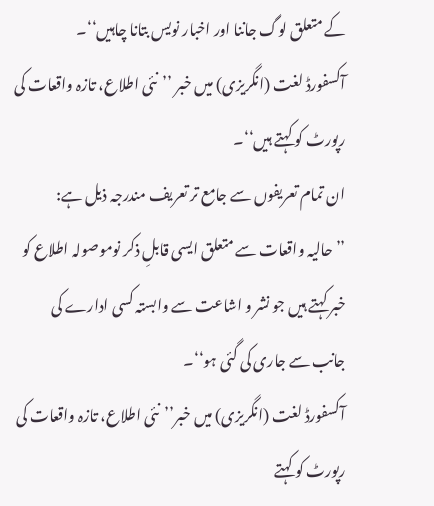کے متعلق لوگ جاننا اور اخبار نویس بتانا چاہیں‘‘۔
آکسفورڈ لغت (انگریزی) میں خبر ’’نئی اطلاع، تازہ واقعات کی رپورٹ کو کہتے ہیں‘‘۔
ان تمام تعریفوں سے جامع تر تعریف مندرجہ ذیل ہے:
’’حالیہ واقعات سے متعلق ایسی قابلِ ذکر نوموصولہ اطلاع کو خبر کہتے ہیں جو نشر و اشاعت سے وابستہ کسی ادارے کی جانب سے جاری کی گئی ہو‘‘۔
آکسفورڈ لغت (انگریزی) میں خبر’’نئی اطلاع، تازہ واقعات کی رپورٹ کو کہتے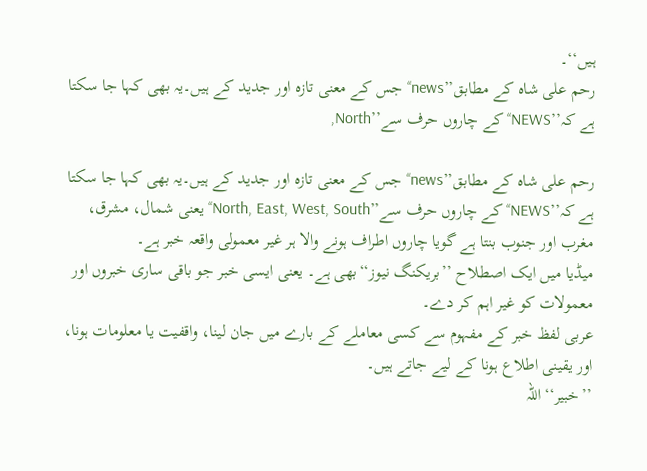ہیں‘‘۔
رحم علی شاہ کے مطابق’’news‘‘ جس کے معنی تازہ اور جدید کے ہیں۔یہ بھی کہا جا سکتا ہے کہ’’NEWS‘‘ کے چاروں حرف سے’’North,

رحم علی شاہ کے مطابق’’news‘‘ جس کے معنی تازہ اور جدید کے ہیں۔یہ بھی کہا جا سکتا ہے کہ’’NEWS‘‘ کے چاروں حرف سے’’North, East, West, South‘‘ یعنی شمال، مشرق، مغرب اور جنوب بنتا ہے گویا چاروں اطراف ہونے والا ہر غیر معمولی واقعہ خبر ہے۔
میڈیا میں ایک اصطلاح ’’بریکنگ نیوز‘‘بھی ہے۔ یعنی ایسی خبر جو باقی ساری خبروں اور معمولات کو غیر اہم کر دے۔
عربی لفظ خبر کے مفہوم سے کسی معاملے کے بارے میں جان لینا، واقفیت یا معلومات ہونا، اور یقینی اطلاع ہونا کے لیے جاتے ہیں۔
’’خبیر‘‘اللہ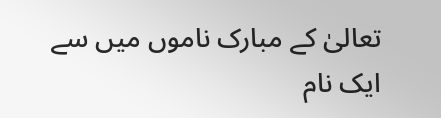تعالیٰ کے مبارک ناموں میں سے ایک نام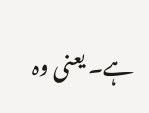ہے۔ یعنی وہ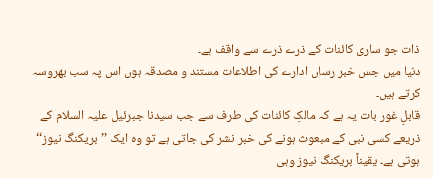ذات جو ساری کائنات کے ذرے ذرے سے واقف ہے۔
دنیا میں جس خبر رساں ادارے کی اطلاعات مستند و مصدقہ ہوں اس پہ سب بھروسہ کرتے ہیں۔
قابلِ غور بات یہ ہے کہ مالکِ کائنات کی طرف سے جب سیدنا جبرئیل علیہ السلام کے ذریعے کسی نبی کے مبعوث ہونے کی خبر نشر کی جاتی ہے تو وہ ایک ’’بریکنگ نیوز‘‘ ہوتی ہے۔ یقیناً بریکنگ نیوز وہی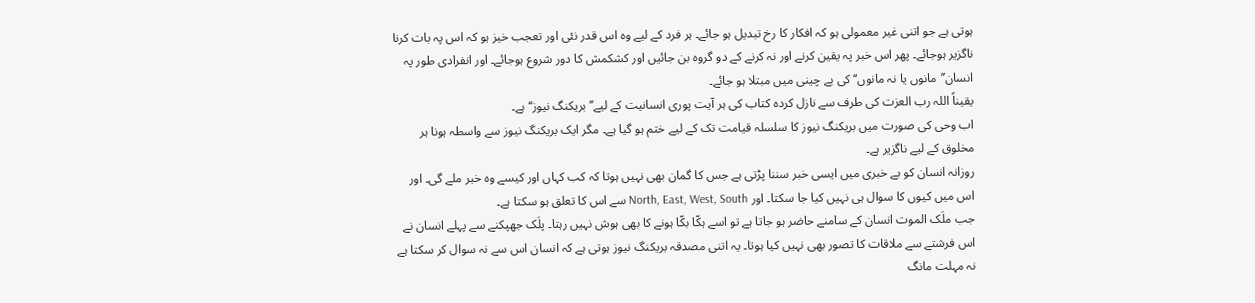ہوتی ہے جو اتنی غیر معمولی ہو کہ افکار کا رخ تبدیل ہو جائے۔ ہر فرد کے لیے وہ اس قدر نئی اور تعجب خیز ہو کہ اس پہ بات کرنا ناگزیر ہوجائے۔ پھر اس خبر پہ یقین کرنے اور نہ کرنے کے دو گروہ بن جائیں اور کشکمش کا دور شروع ہوجائے۔ اور انفرادی طور پہ انسان’’مانوں یا نہ مانوں‘‘ کی بے چینی میں مبتلا ہو جائے۔
یقیناً اللہ رب العزت کی طرف سے نازل کرده کتاب کی ہر آیت پوری انسانیت کے لیے’’بریکنگ نیوز‘‘ ہے۔
اب وحی کی صورت میں بریکنگ نیوز کا سلسلہ قیامت تک کے لیے ختم ہو گیا ہے۔ مگر ایک بریکنگ نیوز سے واسطہ ہونا ہر مخلوق کے لیے ناگزیر ہے۔
روزانہ انسان کو بے خبری میں ایسی خبر سننا پڑتی ہے جس کا گمان بھی نہیں ہوتا کہ کب کہاں اور کیسے وہ خبر ملے گی۔ اور اس میں کیوں کا سوال ہی نہیں کیا جا سکتا۔ اور North, East, West, South سے اس کا تعلق ہو سکتا ہے۔
جب ملَک الموت انسان کے سامنے حاضر ہو جاتا ہے تو اسے ہکّا بکّا ہونے کا بھی ہوش نہیں رہتا۔ پلَک جھپکنے سے پہلے انسان نے اس فرشتے سے ملاقات کا تصور بھی نہیں کیا ہوتا۔ یہ اتنی مصدقہ بریکنگ نیوز ہوتی ہے کہ انسان اس سے نہ سوال کر سکتا ہے نہ مہلت مانگ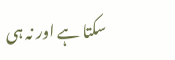سکتا ہے اور نہ ہی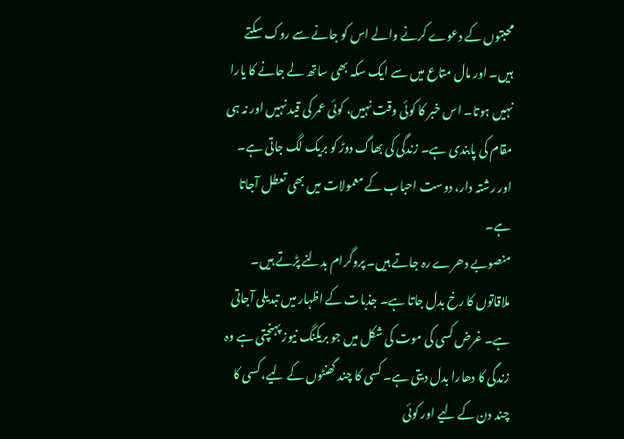محبتوں کے دعوے کرنے والے اس کو جانے سے روک سکتے ہیں۔ اور مال متاع میں سے ایک سکہ بھی ساتھ لے جانے کا یارا نہیں ہوتا۔ اس خبر کا کوئی وقت نہیں، کوئی عمر کی قید نہیں اور نہ ہی مقام کی پابندی ہے۔ زندگی کی بھاگ دوڑ کو بریک لگ جاتی ہے۔ اور رشتہ دار، دوست احباب کے معمولات میں بھی تعطل آجاتا ہے۔
منصوبے دھرے رہ جاتے ہیں۔ پروگرام بدلنے پڑتے ہیں۔ ملاقاتوں کا رخ بدل جاتا ہے۔ جذبات کے اظہار میں تبدیلی آجاتی ہے۔ غرض کسی کی موت کی شکل میں جو بریکنگ نیوز پہنچتی ہے وہ زندگی کا دھارا بدل دیتی ہے۔ کسی کا چند گھنٹوں کے لیے، کسی کا چند دن کے لیے اور کوئی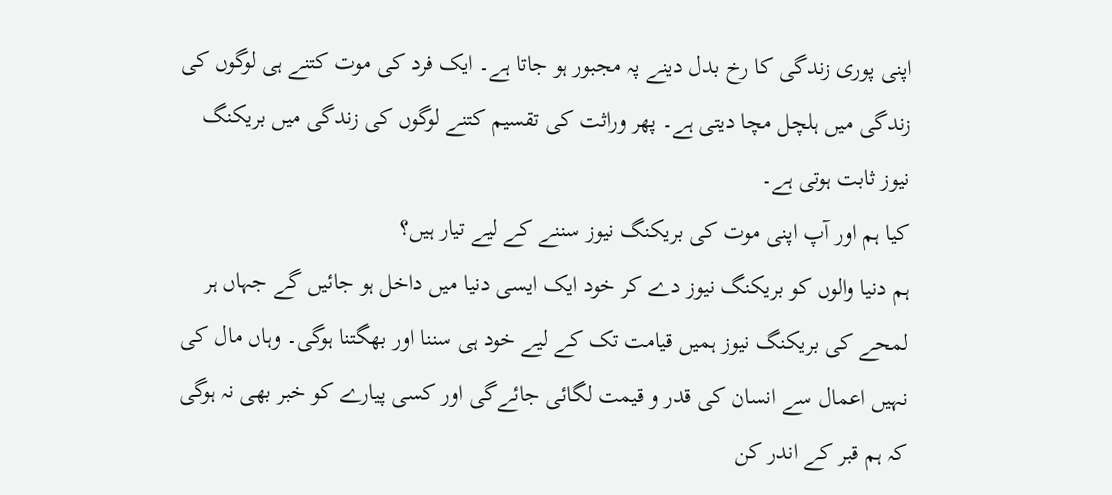اپنی پوری زندگی کا رخ بدل دینے پہ مجبور ہو جاتا ہے۔ ایک فرد کی موت کتنے ہی لوگوں کی زندگی میں ہلچل مچا دیتی ہے۔ پھر وراثت کی تقسیم کتنے لوگوں کی زندگی میں بریکنگ نیوز ثابت ہوتی ہے۔
کیا ہم اور آپ اپنی موت کی بریکنگ نیوز سننے کے لیے تیار ہیں؟
ہم دنیا والوں کو بریکنگ نیوز دے کر خود ایک ایسی دنیا میں داخل ہو جائیں گے جہاں ہر لمحے کی بریکنگ نیوز ہمیں قیامت تک کے لیے خود ہی سننا اور بھگتنا ہوگی۔ وہاں مال کی نہیں اعمال سے انسان کی قدر و قیمت لگائی جائےگی اور کسی پیارے کو خبر بھی نہ ہوگی کہ ہم قبر کے اندر کن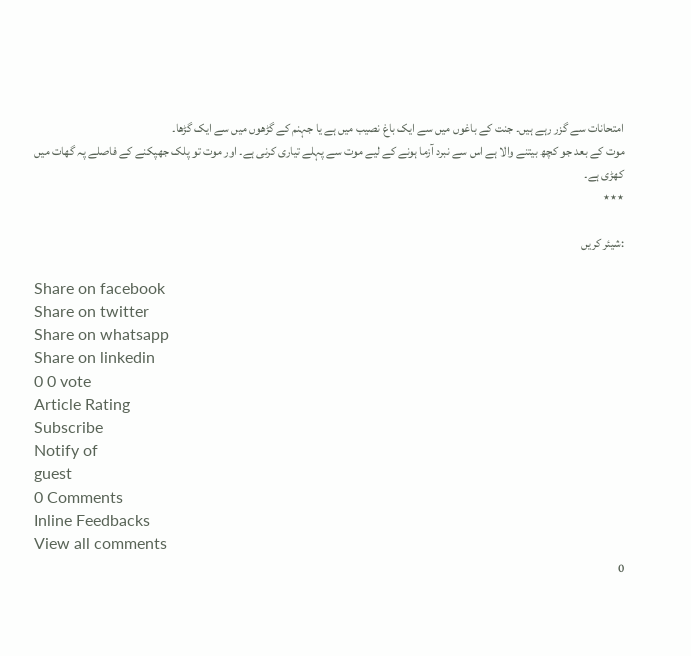امتحانات سے گزر رہے ہیں۔ جنت کے باغوں میں سے ایک باغ نصیب میں ہے یا جہنم کے گڑھوں میں سے ایک گڑھا۔
موت کے بعد جو کچھ بیتنے والا ہے اس سے نبرد آزما ہونے کے لیے موت سے پہلے تیاری کرنی ہے۔ اور موت تو پلک جھپکنے کے فاصلے پہ گھات میں کھڑی ہے۔
٭٭٭

:شیئر کریں

Share on facebook
Share on twitter
Share on whatsapp
Share on linkedin
0 0 vote
Article Rating
Subscribe
Notify of
guest
0 Comments
Inline Feedbacks
View all comments
0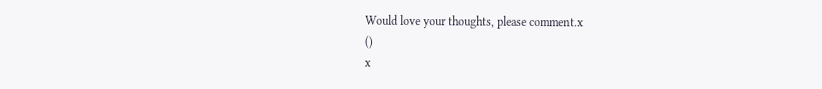Would love your thoughts, please comment.x
()
x